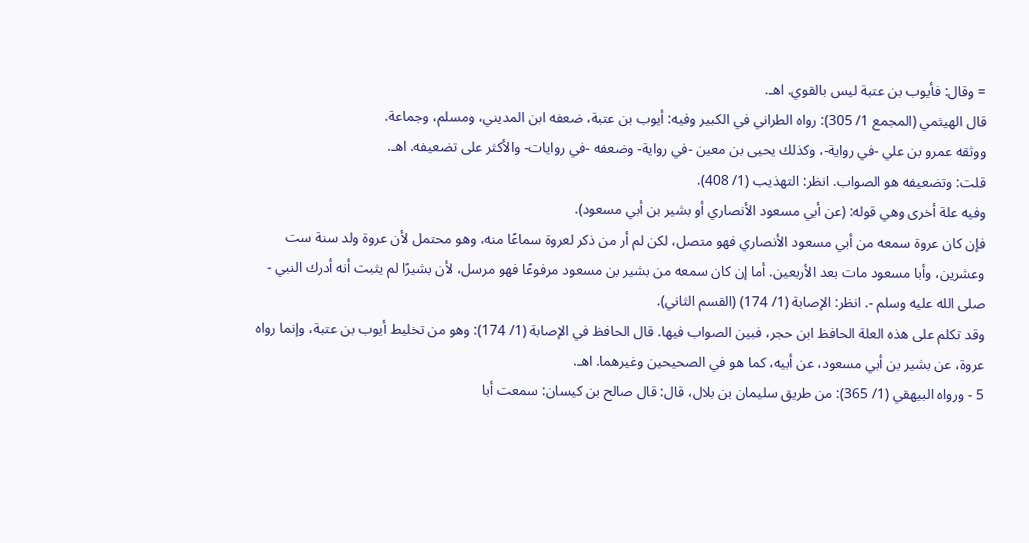= وقال: فأيوب بن عتبة ليس بالقوي. اهـ.
قال الهيثمي (المجمع 1/ 305): رواه الطراني في الكبير وفيه: أيوب بن عتبة، ضعفه ابن المديني، ومسلم، وجماعة.
ووثقه عمرو بن علي -في رواية-، وكذلك يحيى بن معين -في رواية- وضعفه -في روايات- والأكثر على تضعيفه. اهـ.
قلت: وتضعيفه هو الصواب. انظر: التهذيب (1/ 408).
وفيه علة أخرى وهي قوله: (عن أبي مسعود الأنصاري أو بشير بن أبي مسعود).
فإن كان عروة سمعه من أبي مسعود الأنصاري فهو متصل، لكن لم أر من ذكر لعروة سماعًا منه، وهو محتمل لأن عروة ولد سنة ست وعشرين، وأبا مسعود مات بعد الأربعين. أما إن كان سمعه من بشير بن مسعود مرفوعًا فهو مرسل، لأن بشيرًا لم يثبت أنه أدرك النبي - صلى الله عليه وسلم -. انظر: الإصابة (1/ 174) (القسم الثاني).
وقد تكلم على هذه العلة الحافظ ابن حجر، فبين الصواب فيها. قال الحافظ في الإصابة (1/ 174): وهو من تخليط أيوب بن عتبة، وإنما رواه عروة، عن بشير بن أبي مسعود، عن أبيه، كما هو في الصحيحين وغيرهما. اهـ.
5 - ورواه البيهقي (1/ 365): من طريق سليمان بن بلال، قال: قال صالح بن كيسان: سمعت أبا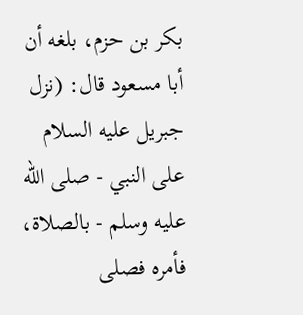بكر بن حزم، بلغه أن أبا مسعود قال: (نزل جبريل عليه السلام على النبي - صلى الله عليه وسلم - بالصلاة، فأمره فصلى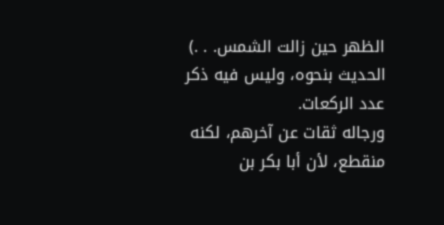الظهر حين زالت الشمس. . .) الحديث بنحوه، وليس فيه ذكر عدد الركعات.
ورجاله ثقات عن آخرهم، لكنه منقطع، لأن أبا بكر بن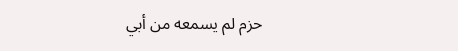حزم لم يسمعه من أبي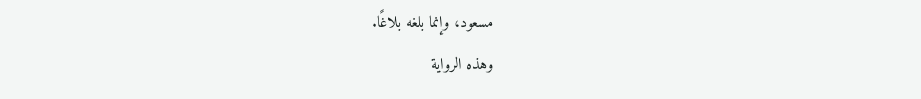مسعود، وإنما بلغه بلاغًا.
وهذه الرواية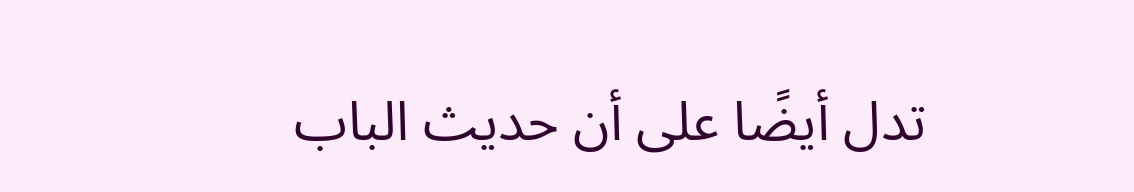تدل أيضًا على أن حديث الباب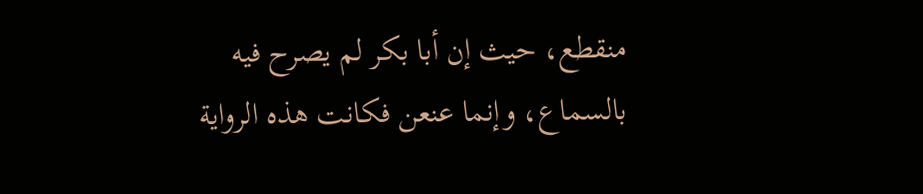منقطع، حيث إن أبا بكر لم يصرح فيه بالسماع، وإنما عنعن فكانت هذه الرواية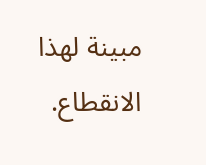مبينة لهذا الانقطاع.